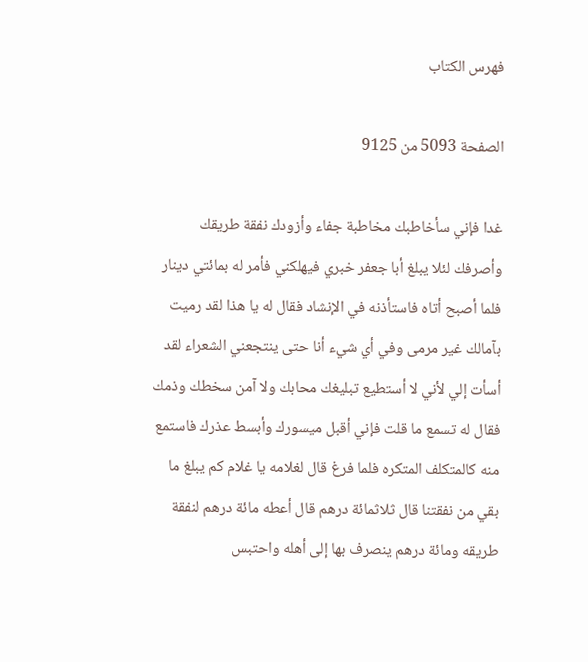فهرس الكتاب

الصفحة 5093 من 9125

غدا فإني سأخاطبك مخاطبة جفاء وأزودك نفقة طريقك وأصرفك لئلا يبلغ أبا جعفر خبري فيهلكني فأمر له بمائتي دينار فلما أصبح أتاه فاستأذنه في الإنشاد فقال له يا هذا لقد رميت بآمالك غير مرمى وفي أي شيء أنا حتى ينتجعني الشعراء لقد أسأت إلي لأني لا أستطيع تبليغك محابك ولا آمن سخطك وذمك فقال له تسمع ما قلت فإني أقبل ميسورك وأبسط عذرك فاستمع منه كالمتكلف المتكره فلما فرغ قال لغلامه يا غلام كم يبلغ ما بقي من نفقتنا قال ثلاثمائة درهم قال أعطه مائة درهم لنفقة طريقه ومائة درهم ينصرف بها إلى أهله واحتبس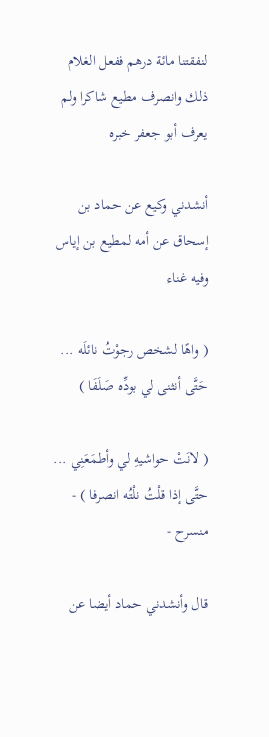لنفقتنا مائة درهم ففعل الغلام ذلك وانصرف مطيع شاكرا ولم يعرف أبو جعفر خبره

أنشدني وكيع عن حماد بن إسحاق عن أمه لمطيع بن إياس وفيه غناء

( واهًا لشخص رجوْتُ نائلَه ... حَتَّى أنثنى لي بودِّه صَلَفَا )

( لانَتْ حواشيهِ لي وأطمَعَنِي ... حتَّى إذا قلْتُ نلْتُه انصرفا ) - منسرح -

قال وأنشدني حماد أيضا عن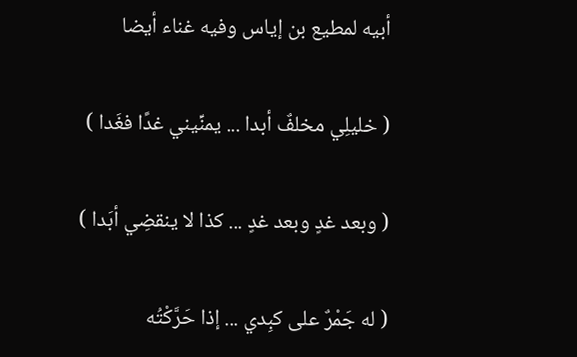أبيه لمطيع بن إياس وفيه غناء أيضا

( خليلِي مخلفٌ أبدا ... يمنِّيني غدًا فغَدا )

( وبعد غدٍ وبعد غدٍ ... كذا لا ينقضِي أبَدا )

( له جَمْرٌ على كبِدي ... إذا حَرَّكْتُه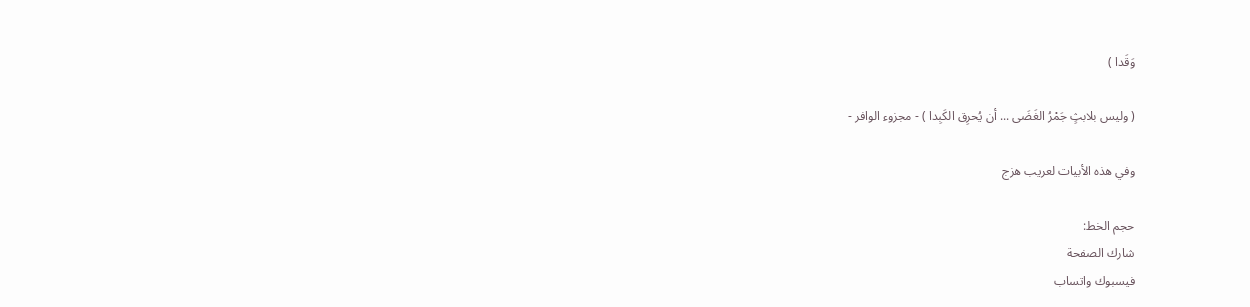وَقَدا )

( وليس بلابثٍ جَمْرُ الغَضَى ... أن يُحرِق الكَبِدا ) - مجزوء الوافر -

وفي هذه الأبيات لعريب هزج

حجم الخط:
شارك الصفحة
فيسبوك واتساب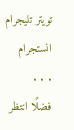تويتر تليجرام انستجرام
. . .
فضلًا انتظر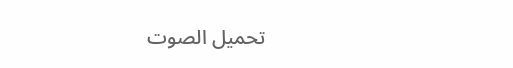تحميل الصوت